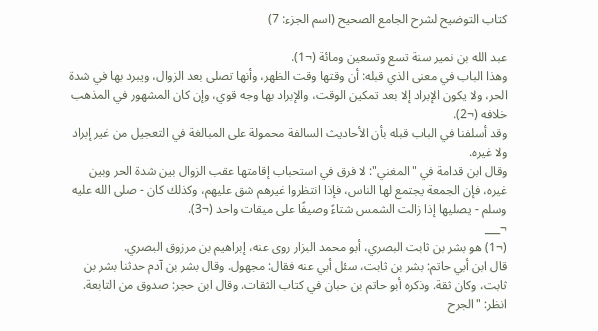كتاب التوضيح لشرح الجامع الصحيح (اسم الجزء: 7)

عبد الله بن نمير سنة تسع وتسعين ومائة (¬1).
وهذا الباب في معنى الذي قبله: أن وقتها وقت الظهر، وأنها تصلى بعد الزوال، ويبرد بها في شدة الحر، ولا يكون الإبراد إلا بعد تمكين الوقت، والإبراد بها وجه قوي، وإن كان المشهور في المذهب خلافه (¬2).
وقد أسلفنا في الباب قبله بأن الأحاديث السالفة محمولة على المبالغة في التعجيل من غير إبراد ولا غيره.
وقال ابن قدامة في "المغني": لا فرق في استحباب إقامتها عقب الزوال بين شدة الحر وبين غيره، فإن الجمعة يجتمع لها الناس، فإذا انتظروا غيرهم شق عليهم، وكذلك كان - صلى الله عليه وسلم - يصليها إذا زالت الشمس شتاءً وصيفًا على ميقات واحد (¬3).
¬___
(¬1) هو بشر بن ثابت البصري، أبو محمد البزار روى عنه، إبراهيم بن مرزوق البصري.
قال ابن أبي حاتم: بشر بن ثابت، سئل أبي عنه فقال: مجهول. وقال بشر بن آدم حدثنا بشر بن ثابت، وكان ثقة. وذكره أبو حاتم بن حبان في كتاب الثقات. وقال ابن حجر: صدوق من التابعة. انظر: "الجرح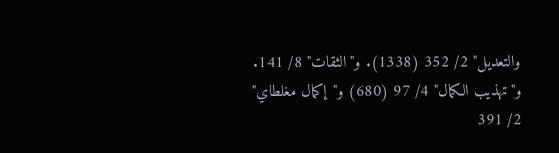والتعديل" 2/ 352 (1338). و"الثقات" 8/ 141. و"تهذيب الكمال" 4/ 97 (680) و"إكمال مغلطاي" 2/ 391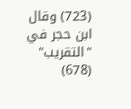(723) وقال ابن حجر في "التقريب" (678)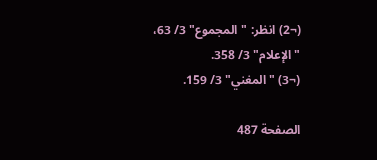(¬2) انظر: "المجموع" 3/ 63، "الإعلام" 3/ 358.
(¬3) "المغني" 3/ 159.

الصفحة 487